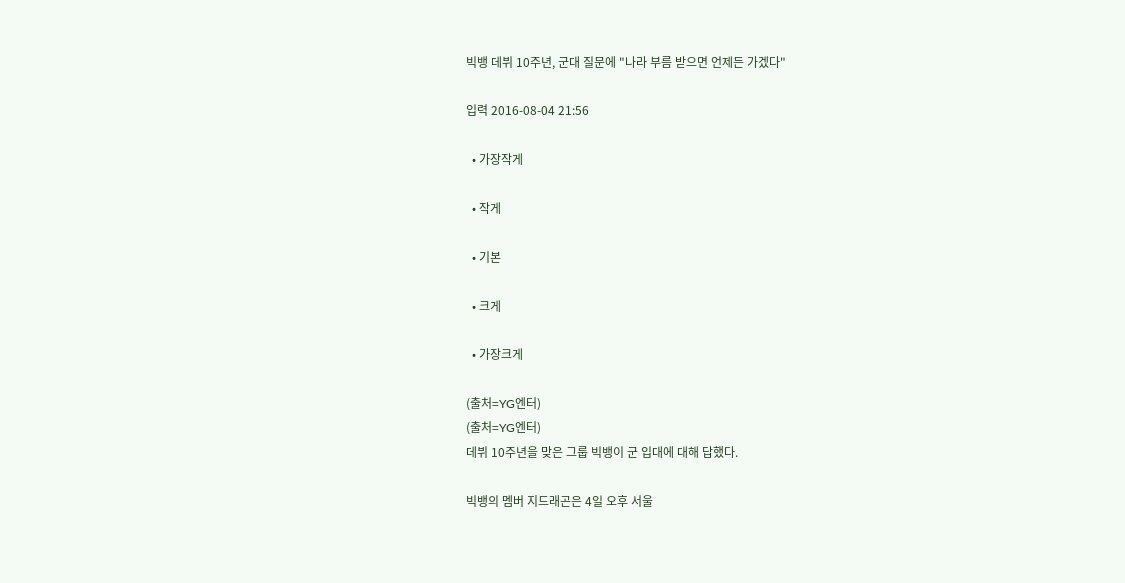빅뱅 데뷔 10주년, 군대 질문에 "나라 부름 받으면 언제든 가겠다"

입력 2016-08-04 21:56

  • 가장작게

  • 작게

  • 기본

  • 크게

  • 가장크게

(출처=YG엔터)
(출처=YG엔터)
데뷔 10주년을 맞은 그룹 빅뱅이 군 입대에 대해 답했다.

빅뱅의 멤버 지드래곤은 4일 오후 서울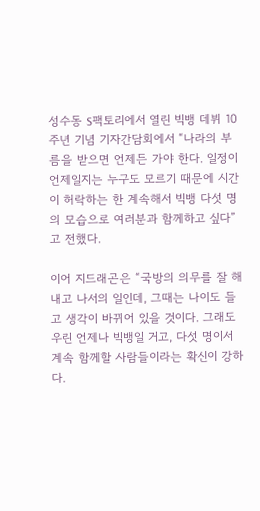성수동 S팩토리에서 열린 빅뱅 데뷔 10주년 기념 기자간담회에서 “나라의 부름을 받으면 언제든 가야 한다. 일정이 언제일지는 누구도 모르기 때문에 시간이 허락하는 한 계속해서 빅뱅 다섯 명의 모습으로 여러분과 함께하고 싶다”고 전했다.

이어 지드래곤은 “국방의 의무를 잘 해내고 나서의 일인데, 그때는 나이도 들고 생각이 바뀌어 있을 것이다. 그래도 우린 언제나 빅뱅일 거고, 다섯 명이서 계속 함께할 사람들이라는 확신이 강하다.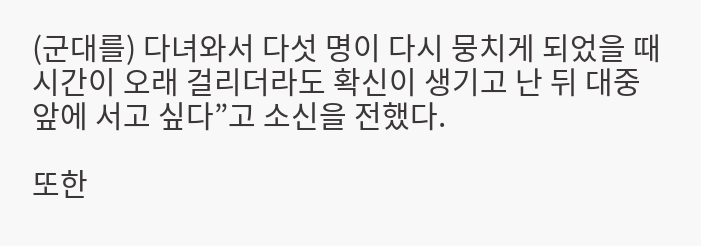(군대를) 다녀와서 다섯 명이 다시 뭉치게 되었을 때 시간이 오래 걸리더라도 확신이 생기고 난 뒤 대중 앞에 서고 싶다”고 소신을 전했다.

또한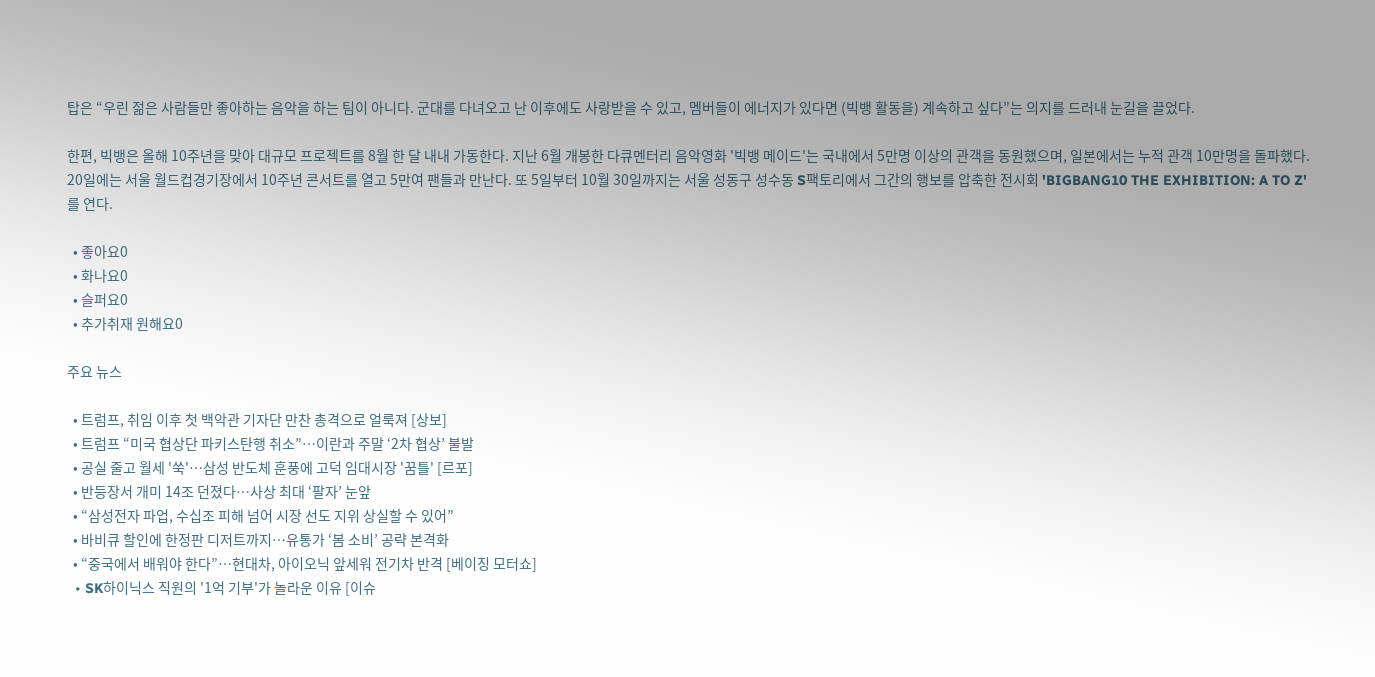탑은 “우린 젊은 사람들만 좋아하는 음악을 하는 팀이 아니다. 군대를 다녀오고 난 이후에도 사랑받을 수 있고, 멤버들이 에너지가 있다면 (빅뱅 활동을) 계속하고 싶다”는 의지를 드러내 눈길을 끌었다.

한편, 빅뱅은 올해 10주년을 맞아 대규모 프로젝트를 8월 한 달 내내 가동한다. 지난 6월 개봉한 다큐멘터리 음악영화 '빅뱅 메이드'는 국내에서 5만명 이상의 관객을 동원했으며, 일본에서는 누적 관객 10만명을 돌파했다. 20일에는 서울 월드컵경기장에서 10주년 콘서트를 열고 5만여 팬들과 만난다. 또 5일부터 10월 30일까지는 서울 성동구 성수동 S팩토리에서 그간의 행보를 압축한 전시회 'BIGBANG10 THE EXHIBITION: A TO Z'를 연다.

  • 좋아요0
  • 화나요0
  • 슬퍼요0
  • 추가취재 원해요0

주요 뉴스

  • 트럼프, 취임 이후 첫 백악관 기자단 만찬 총격으로 얼룩져 [상보]
  • 트럼프 “미국 협상단 파키스탄행 취소”…이란과 주말 ‘2차 협상’ 불발
  • 공실 줄고 월세 '쑥'…삼성 반도체 훈풍에 고덕 임대시장 '꿈틀' [르포]
  • 반등장서 개미 14조 던졌다…사상 최대 ‘팔자’ 눈앞
  • “삼성전자 파업, 수십조 피해 넘어 시장 선도 지위 상실할 수 있어”
  • 바비큐 할인에 한정판 디저트까지…유통가 ‘봄 소비’ 공략 본격화
  • “중국에서 배워야 한다”…현대차, 아이오닉 앞세워 전기차 반격 [베이징 모터쇼]
  • SK하이닉스 직원의 '1억 기부'가 놀라운 이유 [이슈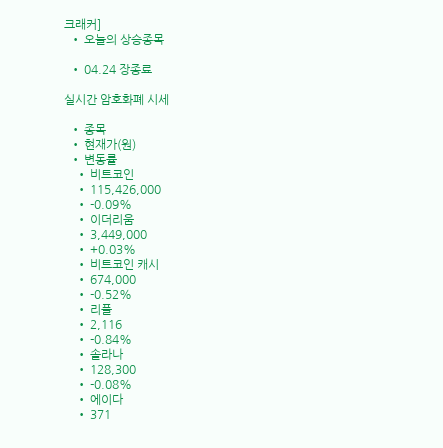크래커]
  • 오늘의 상승종목

  • 04.24 장종료

실시간 암호화폐 시세

  • 종목
  • 현재가(원)
  • 변동률
    • 비트코인
    • 115,426,000
    • -0.09%
    • 이더리움
    • 3,449,000
    • +0.03%
    • 비트코인 캐시
    • 674,000
    • -0.52%
    • 리플
    • 2,116
    • -0.84%
    • 솔라나
    • 128,300
    • -0.08%
    • 에이다
    • 371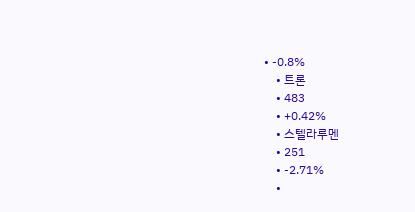• -0.8%
    • 트론
    • 483
    • +0.42%
    • 스텔라루멘
    • 251
    • -2.71%
    •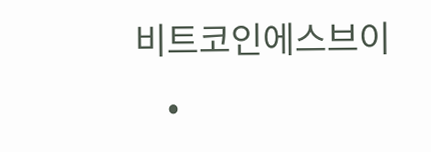비트코인에스브이
    •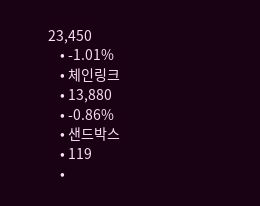23,450
    • -1.01%
    • 체인링크
    • 13,880
    • -0.86%
    • 샌드박스
    • 119
    •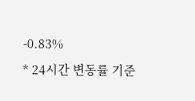-0.83%
* 24시간 변동률 기준